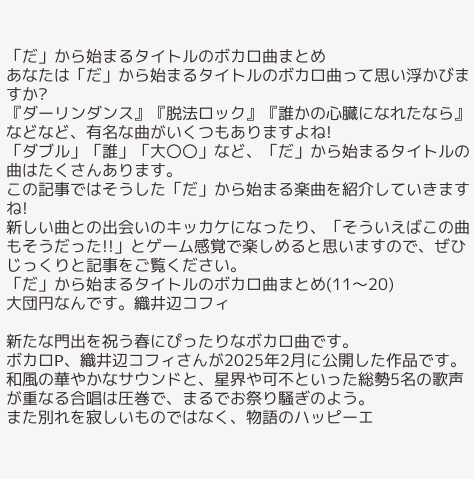「だ」から始まるタイトルのボカロ曲まとめ
あなたは「だ」から始まるタイトルのボカロ曲って思い浮かびますか?
『ダーリンダンス』『脱法ロック』『誰かの心臓になれたなら』などなど、有名な曲がいくつもありますよね!
「ダブル」「誰」「大〇〇」など、「だ」から始まるタイトルの曲はたくさんあります。
この記事ではそうした「だ」から始まる楽曲を紹介していきますね!
新しい曲との出会いのキッカケになったり、「そういえばこの曲もそうだった!!」とゲーム感覚で楽しめると思いますので、ぜひじっくりと記事をご覧ください。
「だ」から始まるタイトルのボカロ曲まとめ(11〜20)
大団円なんです。織井辺コフィ

新たな門出を祝う春にぴったりなボカロ曲です。
ボカロP、織井辺コフィさんが2025年2月に公開した作品です。
和風の華やかなサウンドと、星界や可不といった総勢5名の歌声が重なる合唱は圧巻で、まるでお祭り騒ぎのよう。
また別れを寂しいものではなく、物語のハッピーエ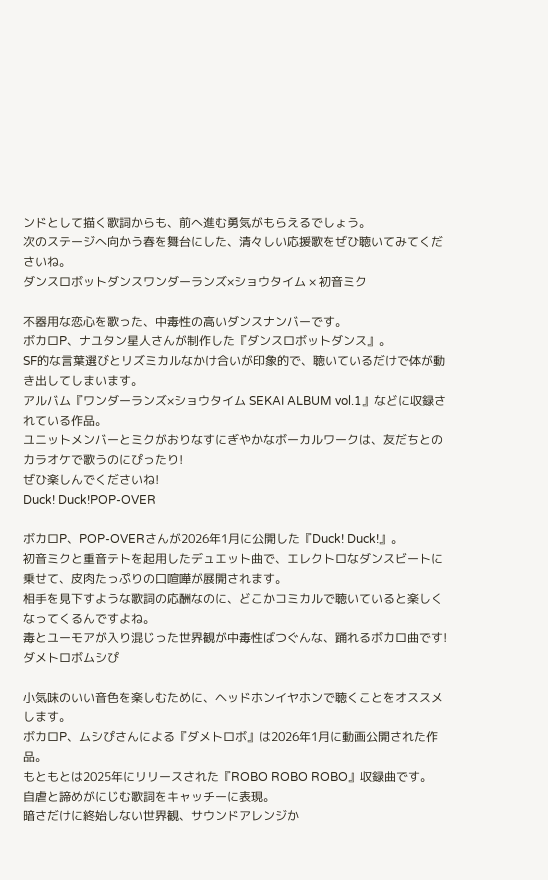ンドとして描く歌詞からも、前へ進む勇気がもらえるでしょう。
次のステージへ向かう春を舞台にした、清々しい応援歌をぜひ聴いてみてくださいね。
ダンスロボットダンスワンダーランズ×ショウタイム × 初音ミク

不器用な恋心を歌った、中毒性の高いダンスナンバーです。
ボカロP、ナユタン星人さんが制作した『ダンスロボットダンス』。
SF的な言葉選びとリズミカルなかけ合いが印象的で、聴いているだけで体が動き出してしまいます。
アルバム『ワンダーランズ×ショウタイム SEKAI ALBUM vol.1』などに収録されている作品。
ユニットメンバーとミクがおりなすにぎやかなボーカルワークは、友だちとのカラオケで歌うのにぴったり!
ぜひ楽しんでくださいね!
Duck! Duck!POP-OVER

ボカロP、POP-OVERさんが2026年1月に公開した『Duck! Duck!』。
初音ミクと重音テトを起用したデュエット曲で、エレクトロなダンスビートに乗せて、皮肉たっぷりの口喧嘩が展開されます。
相手を見下すような歌詞の応酬なのに、どこかコミカルで聴いていると楽しくなってくるんですよね。
毒とユーモアが入り混じった世界観が中毒性ばつぐんな、踊れるボカロ曲です!
ダメトロボムシぴ

小気味のいい音色を楽しむために、ヘッドホンイヤホンで聴くことをオススメします。
ボカロP、ムシぴさんによる『ダメトロボ』は2026年1月に動画公開された作品。
もともとは2025年にリリースされた『ROBO ROBO ROBO』収録曲です。
自虐と諦めがにじむ歌詞をキャッチーに表現。
暗さだけに終始しない世界観、サウンドアレンジか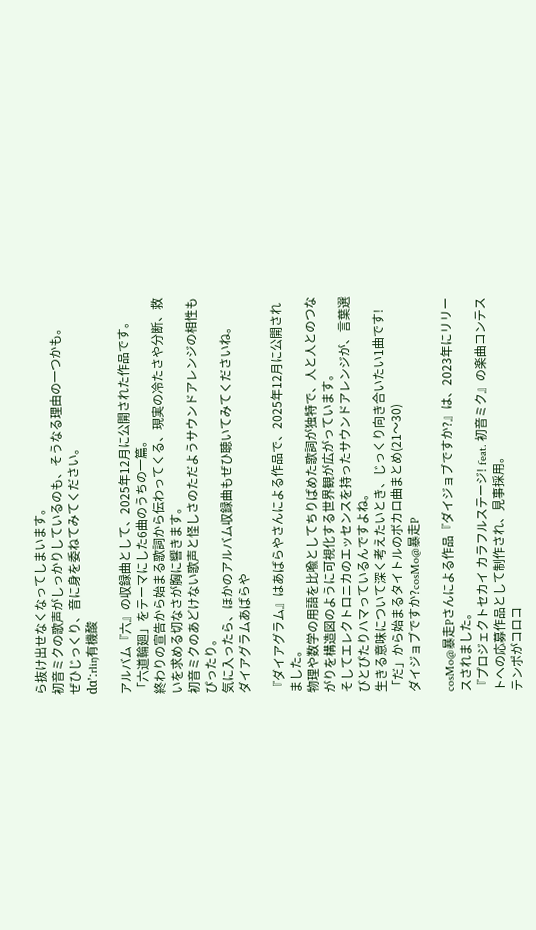ら抜け出せなくなってしまいます。
初音ミクの歌声がしっかりしているのも、そうなる理由の一つかも。
ぜひじっくり、音に身を委ねてみてください。
dɑ’ːrliŋ有機酸

アルバム『六』の収録曲として、2025年12月に公開された作品です。
「六道輪廻」をテーマにした6曲のうちの一篇。
終わりの宣告から始まる歌詞から伝わってくる、現実の冷たさや分断、救いを求める切なさが胸に響きます。
初音ミクのあどけない歌声と怪しさのただようサウンドアレンジの相性もぴったり。
気に入ったら、ほかのアルバム収録曲もぜひ聴いてみてくださいね。
ダイアグラムあばらや

『ダイアグラム』はあばらやさんによる作品で、2025年12月に公開されました。
物理や数学の用語を比喩としてちりばめた歌詞が独特で、人と人とのつながりを構造図のように可視化する世界観が広がっています。
そしてエレクトロニカのエッセンスを持ったサウンドアレンジが、言葉選びとぴたりハマっているんですよね。
生きる意味について深く考えたいとき、じっくり向き合いたい1曲です!
「だ」から始まるタイトルのボカロ曲まとめ(21〜30)
ダイジョブですか?cosMo@暴走P

cosMo@暴走Pさんによる作品『ダイジョブですか?』は、2023年にリリースされました。
『プロジェクトセカイ カラフルステージ! feat. 初音ミク』の楽曲コンテストへの応募作品として制作され、見事採用。
テンポがコロコ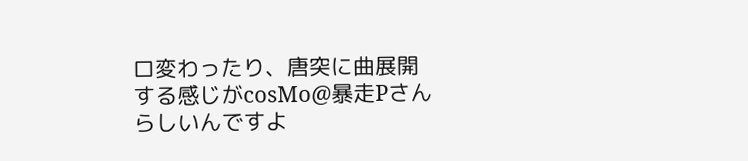ロ変わったり、唐突に曲展開する感じがcosMo@暴走Pさんらしいんですよ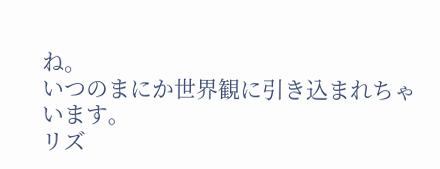ね。
いつのまにか世界観に引き込まれちゃいます。
リズ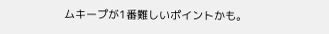ムキープが1番難しいポイントかも。